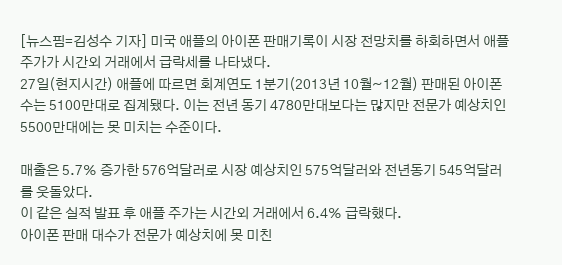[뉴스핌=김성수 기자] 미국 애플의 아이폰 판매기록이 시장 전망치를 하회하면서 애플 주가가 시간외 거래에서 급락세를 나타냈다.
27일(현지시간) 애플에 따르면 회계연도 1분기(2013년 10월~12월) 판매된 아이폰 수는 5100만대로 집계됐다. 이는 전년 동기 4780만대보다는 많지만 전문가 예상치인 5500만대에는 못 미치는 수준이다.

매출은 5.7% 증가한 576억달러로 시장 예상치인 575억달러와 전년동기 545억달러를 웃돌았다.
이 같은 실적 발표 후 애플 주가는 시간외 거래에서 6.4% 급락했다.
아이폰 판매 대수가 전문가 예상치에 못 미친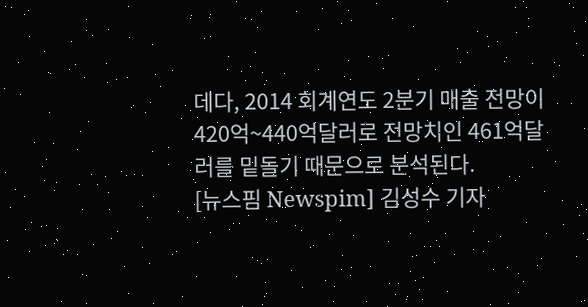데다, 2014 회계연도 2분기 매출 전망이 420억~440억달러로 전망치인 461억달러를 밑돌기 때문으로 분석된다.
[뉴스핌 Newspim] 김성수 기자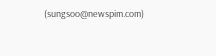(sungsoo@newspim.com)